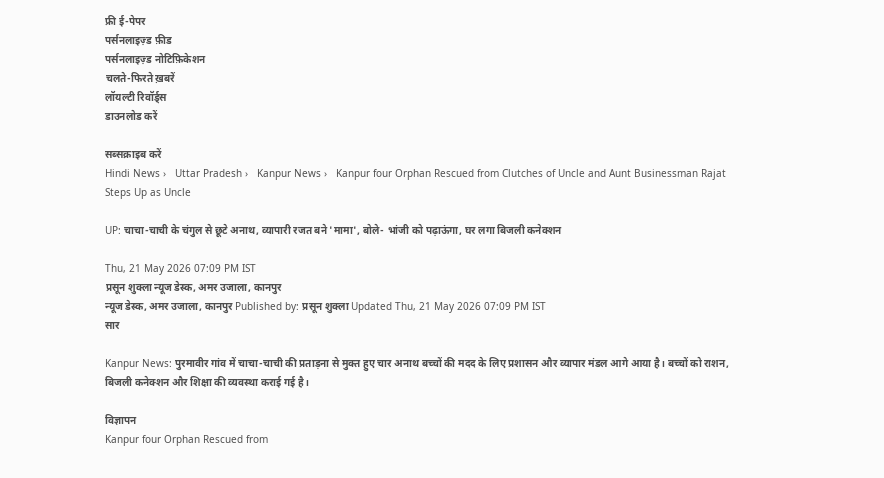फ्री ई-पेपर
पर्सनलाइज़्ड फ़ीड
पर्सनलाइज़्ड नोटिफ़िकेशन
चलते-फिरते ख़बरें
लॉयल्टी रिवॉर्ड्स
डाउनलोड करें

सब्सक्राइब करें
Hindi News ›   Uttar Pradesh ›   Kanpur News ›   Kanpur four Orphan Rescued from Clutches of Uncle and Aunt Businessman Rajat Steps Up as Uncle

UP: चाचा-चाची के चंगुल से छूटे अनाथ, व्यापारी रजत बने 'मामा', बोले- भांजी को पढ़ाऊंगा, घर लगा बिजली कनेक्शन

Thu, 21 May 2026 07:09 PM IST
प्रसून शुक्ला न्यूज डेस्क, अमर उजाला, कानपुर
न्यूज डेस्क, अमर उजाला, कानपुर Published by: प्रसून शुक्ला Updated Thu, 21 May 2026 07:09 PM IST
सार

Kanpur News: पुरमावीर गांव में चाचा-चाची की प्रताड़ना से मुक्त हुए चार अनाथ बच्चों की मदद के लिए प्रशासन और व्यापार मंडल आगे आया है। बच्चों को राशन, बिजली कनेक्शन और शिक्षा की व्यवस्था कराई गई है।

विज्ञापन
Kanpur four Orphan Rescued from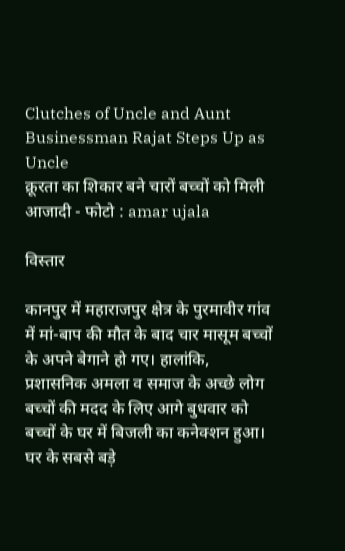Clutches of Uncle and Aunt Businessman Rajat Steps Up as Uncle
क्रूरता का शिकार बने चारों बच्चों को मिली आजादी - फोटो : amar ujala

विस्तार

कानपुर में महाराजपुर क्षेत्र के पुरमावीर गांव में मां-बाप की मौत के बाद चार मासूम बच्चों के अपने बेगाने हो गए। हालांकि, प्रशासनिक अमला व समाज के अच्छे लोग बच्चों की मदद के लिए आगे बुधवार को बच्चों के घर में बिजली का कनेक्शन हुआ। घर के सबसे बड़े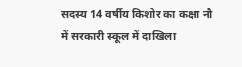सदस्य 14 वर्षीय किशोर का कक्षा नौ में सरकारी स्कूल में दाखिला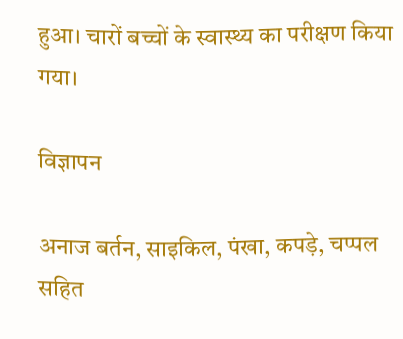हुआ। चारों बच्चों के स्वास्थ्य का परीक्षण किया गया।

विज्ञापन

अनाज बर्तन, साइकिल, पंखा, कपड़े, चप्पल सहित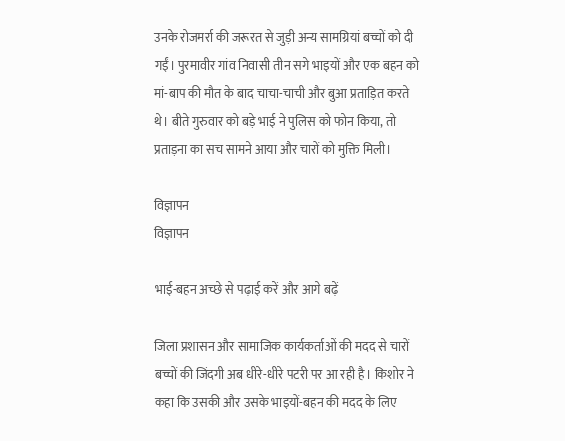उनके रोजमर्रा की जरूरत से जुड़ी अन्य सामग्रियां बच्चों को दी गईं। पुरमावीर गांव निवासी तीन सगे भाइयों और एक बहन को मां-बाप की मौत के बाद चाचा-चाची और बुआ प्रताड़ित करते थे। बीते गुरुवार को बड़े भाई ने पुलिस को फोन किया, तो प्रताड़ना का सच सामने आया और चारों को मुक्ति मिली।

विज्ञापन
विज्ञापन

भाई-बहन अच्छे से पढ़ाई करें और आगे बढ़ें

जिला प्रशासन और सामाजिक कार्यकर्ताओं की मदद से चारों बच्चों की जिंदगी अब धीरे-धीरे पटरी पर आ रही है। किशोर ने कहा कि उसकी और उसके भाइयों-बहन की मदद के लिए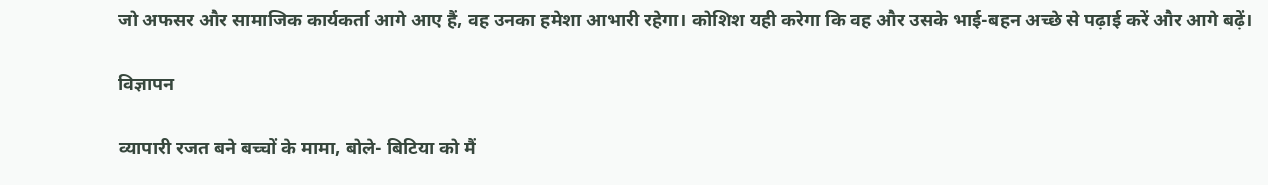जो अफसर और सामाजिक कार्यकर्ता आगे आए हैं, वह उनका हमेशा आभारी रहेगा। कोशिश यही करेगा कि वह और उसके भाई-बहन अच्छे से पढ़ाई करें और आगे बढ़ें।

विज्ञापन

व्यापारी रजत बने बच्चों के मामा, बोले- बिटिया को मैं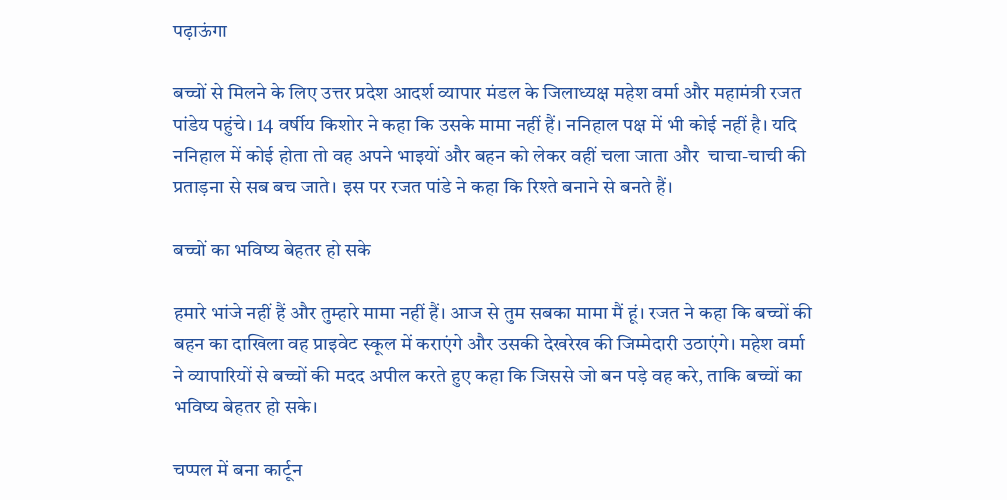पढ़ाऊंगा

बच्चों से मिलने के लिए उत्तर प्रदेश आदर्श व्यापार मंडल के जिलाध्यक्ष महेश वर्मा और महामंत्री रजत पांडेय पहुंचे। 14 वर्षीय किशोर ने कहा कि उसके मामा नहीं हैं। ननिहाल पक्ष में भी कोई नहीं है। यदि ननिहाल में कोई होता तो वह अपने भाइयों और बहन को लेकर वहीं चला जाता और  चाचा-चाची की प्रताड़ना से सब बच जाते। इस पर रजत पांडे ने कहा कि रिश्ते बनाने से बनते हैं।

बच्चों का भविष्य बेहतर हो सके

हमारे भांजे नहीं हैं और तुम्हारे मामा नहीं हैं। आज से तुम सबका मामा मैं हूं। रजत ने कहा कि बच्चों की बहन का दाखिला वह प्राइवेट स्कूल में कराएंगे और उसकी देखरेख की जिम्मेदारी उठाएंगे। महेश वर्मा ने व्यापारियों से बच्चों की मदद अपील करते हुए कहा कि जिससे जो बन पड़े वह करे, ताकि बच्चों का भविष्य बेहतर हो सके।

चप्पल में बना कार्टून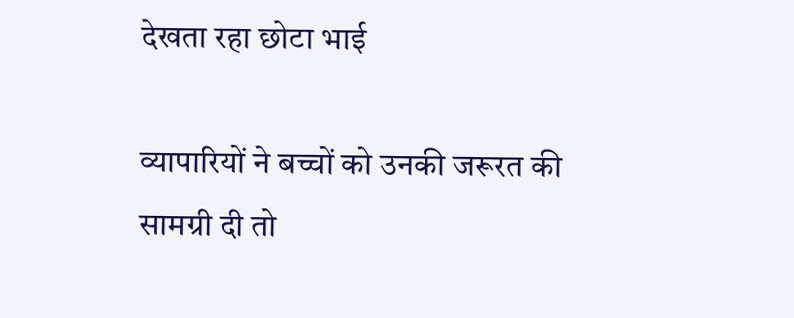देखता रहा छोटा भाई

व्यापारियों ने बच्चों को उनकी जरूरत की सामग्री दी तो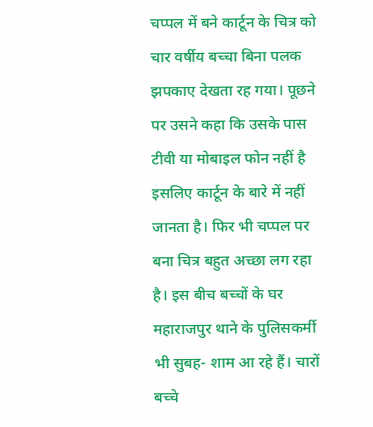चप्पल में बने कार्टून के चित्र को चार वर्षीय बच्चा बिना पलक झपकाए देखता रह गया। पूछने पर उसने कहा कि उसके पास टीवी या मोबाइल फोन नहीं है इसलिए कार्टून के बारे में नहीं जानता है। फिर भी चप्पल पर बना चित्र बहुत अच्छा लग रहा है। इस बीच बच्चों के घर महाराजपुर थाने के पुलिसकर्मी भी सुबह- शाम आ रहे हैं। चारों बच्चे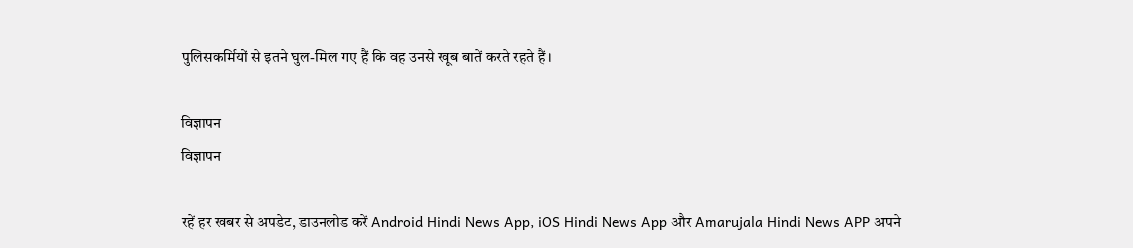पुलिसकर्मियों से इतने घुल-मिल गए हैं कि वह उनसे खूब बातें करते रहते हैं।

विज्ञापन
विज्ञापन

रहें हर खबर से अपडेट, डाउनलोड करें Android Hindi News App, iOS Hindi News App और Amarujala Hindi News APP अपने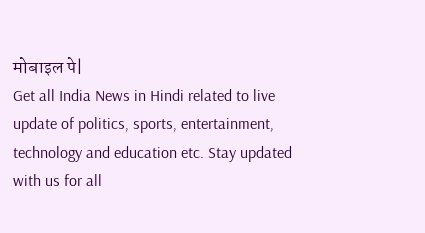मोबाइल पे|
Get all India News in Hindi related to live update of politics, sports, entertainment, technology and education etc. Stay updated with us for all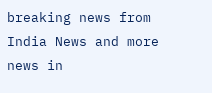breaking news from India News and more news in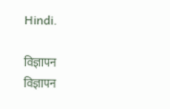Hindi.

विज्ञापन
विज्ञापन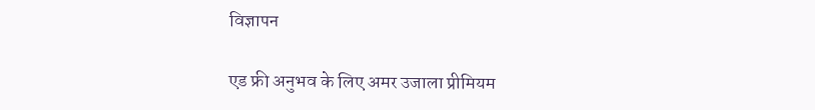विज्ञापन

एड फ्री अनुभव के लिए अमर उजाला प्रीमियम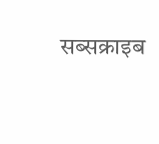सब्सक्राइब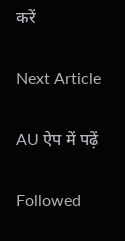करें

Next Article

AU ऐप में पढ़ें

Followed